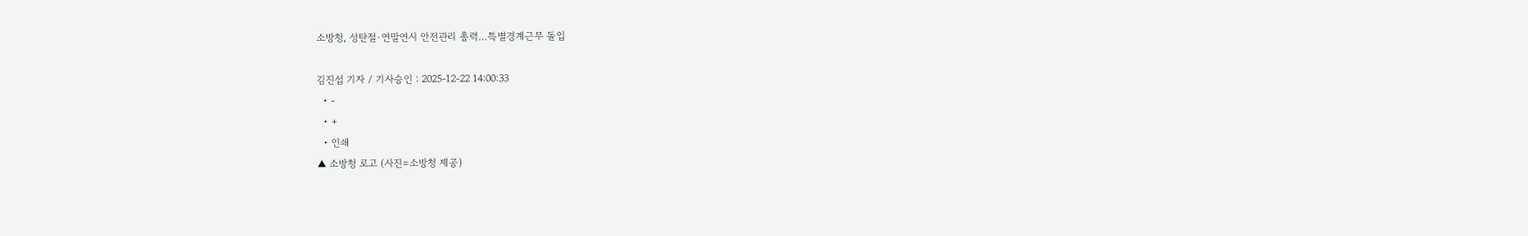소방청, 성탄절·연말연시 안전관리 총력...특별경계근무 돌입

김진섭 기자 / 기사승인 : 2025-12-22 14:00:33
  • -
  • +
  • 인쇄
▲ 소방청 로고 (사진=소방청 제공)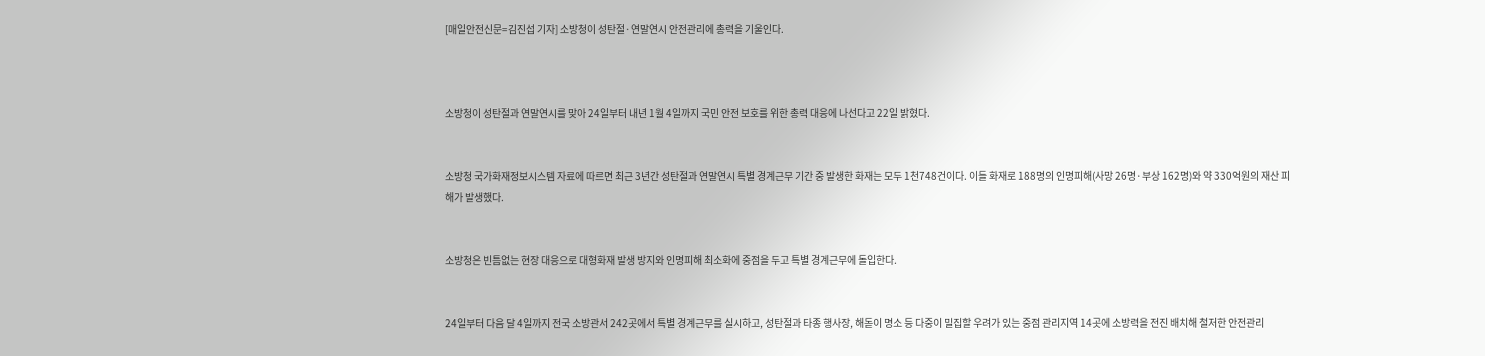[매일안전신문=김진섭 기자] 소방청이 성탄절·연말연시 안전관리에 총력을 기울인다.



소방청이 성탄절과 연말연시를 맞아 24일부터 내년 1월 4일까지 국민 안전 보호를 위한 총력 대응에 나선다고 22일 밝혔다.


소방청 국가화재정보시스템 자료에 따르면 최근 3년간 성탄절과 연말연시 특별 경계근무 기간 중 발생한 화재는 모두 1천748건이다. 이들 화재로 188명의 인명피해(사망 26명·부상 162명)와 약 330억원의 재산 피해가 발생했다.


소방청은 빈틈없는 현장 대응으로 대형화재 발생 방지와 인명피해 최소화에 중점을 두고 특별 경계근무에 돌입한다.


24일부터 다음 달 4일까지 전국 소방관서 242곳에서 특별 경계근무를 실시하고, 성탄절과 타종 행사장, 해돋이 명소 등 다중이 밀집할 우려가 있는 중점 관리지역 14곳에 소방력을 전진 배치해 철저한 안전관리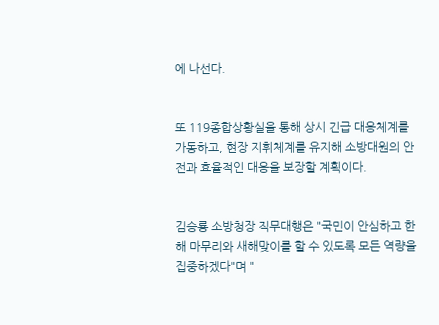에 나선다.


또 119종합상황실을 통해 상시 긴급 대응체계를 가동하고, 현장 지휘체계를 유지해 소방대원의 안전과 효율적인 대응을 보장할 계획이다.


김승룡 소방청장 직무대행은 "국민이 안심하고 한 해 마무리와 새해맞이를 할 수 있도록 모든 역량을 집중하겠다"며 "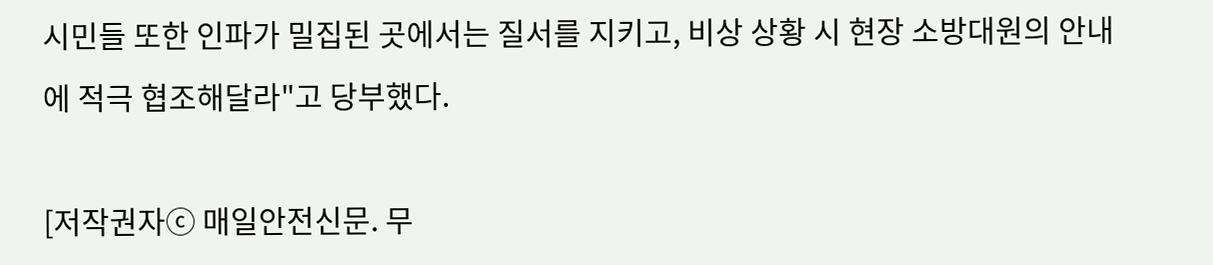시민들 또한 인파가 밀집된 곳에서는 질서를 지키고, 비상 상황 시 현장 소방대원의 안내에 적극 협조해달라"고 당부했다.

[저작권자ⓒ 매일안전신문. 무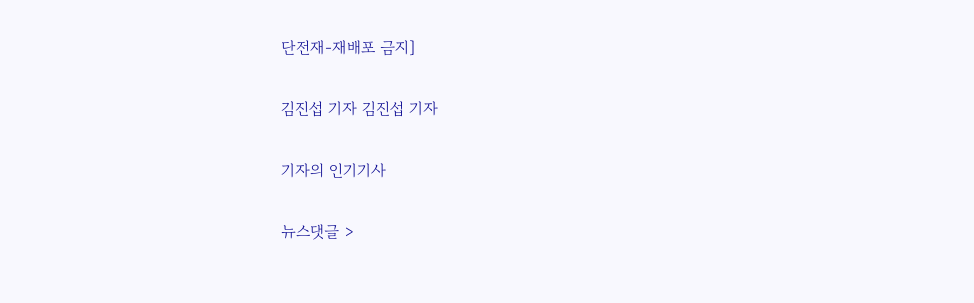단전재-재배포 금지]

김진섭 기자 김진섭 기자

기자의 인기기사

뉴스댓글 >